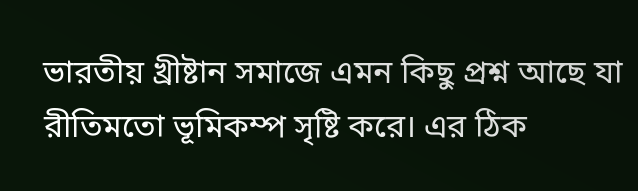ভারতীয় খ্রীষ্টান সমাজে এমন কিছু প্রশ্ন আছে যা রীতিমতো ভূমিকম্প সৃষ্টি করে। এর ঠিক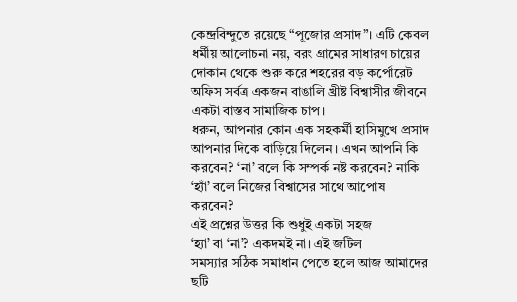কেন্দ্রবিন্দুতে রয়েছে “পূজোর প্রসাদ”। এটি কেবল ধর্মীয় আলোচনা নয়, বরং গ্রামের সাধারণ চায়ের দোকান থেকে শুরু করে শহরের বড় কর্পোরেট অফিস সর্বত্র একজন বাঙালি খ্রীষ্ট বিশ্বাসীর জীবনে একটা বাস্তব সামাজিক চাপ।
ধরুন, আপনার কোন এক সহকর্মী হাসিমুখে প্রসাদ আপনার দিকে বাড়িয়ে দিলেন। এখন আপনি কি
করবেন? ‘না’ বলে কি সম্পর্ক নষ্ট করবেন? নাকি ‘হ্যাঁ’ বলে নিজের বিশ্বাসের সাথে আপোষ
করবেন?
এই প্রশ্নের উত্তর কি শুধুই একটা সহজ
‘হ্যা’ বা ‘না’? একদমই না। এই জটিল
সমস্যার সঠিক সমাধান পেতে হলে আজ আমাদের ছটি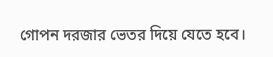গোপন দরজার ভেতর দিয়ে যেতে হবে।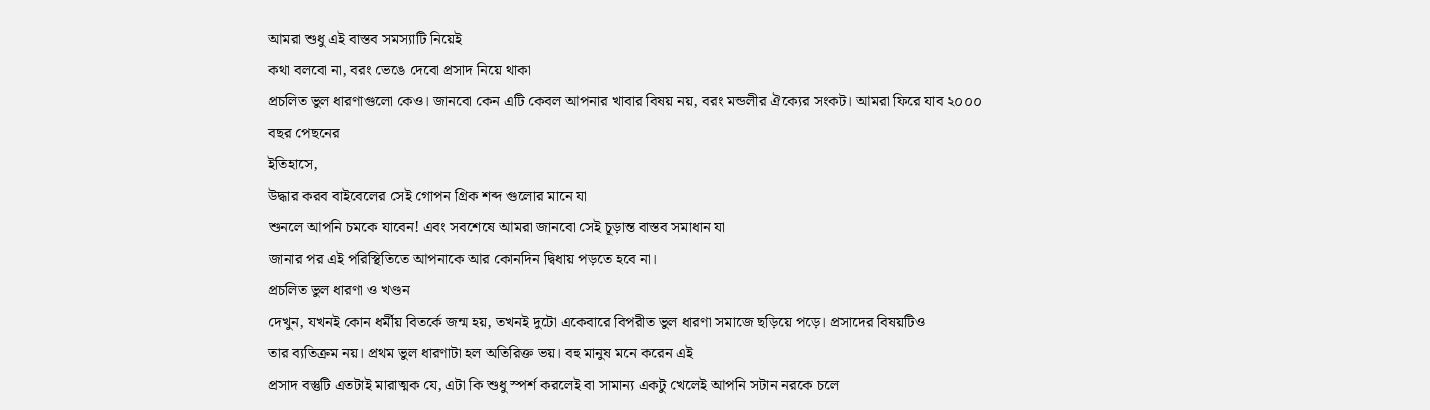আমরা শুধু এই বাস্তব সমস্যাটি নিয়েই
কথা বলবো না, বরং ভেঙে দেবো প্রসাদ নিয়ে থাকা
প্রচলিত ভুল ধারণাগুলো কেও। জানবো কেন এটি কেবল আপনার খাবার বিষয় নয়, বরং মন্ডলীর ঐক্যের সংকট। আমরা ফিরে যাব ২০০০ বছর পেছনের
ইতিহাসে,
উদ্ধার করব বাইবেলের সেই গোপন গ্রিক শব্দ গুলোর মানে যা
শুনলে আপনি চমকে যাবেন! এবং সবশেষে আমরা জানবো সেই চূড়ান্ত বাস্তব সমাধান যা
জানার পর এই পরিস্থিতিতে আপনাকে আর কোনদিন দ্বিধায় পড়তে হবে না।
প্রচলিত ভুল ধারণা ও খণ্ডন
দেখুন, যখনই কোন ধর্মীয় বিতর্কে জন্ম হয়, তখনই দুটো একেবারে বিপরীত ভুল ধারণা সমাজে ছড়িয়ে পড়ে। প্রসাদের বিষয়টিও
তার ব্যতিক্রম নয়। প্রথম ভুল ধারণাটা হল অতিরিক্ত ভয়। বহু মানুষ মনে করেন এই
প্রসাদ বস্তুটি এতটাই মারাত্মক যে, এটা কি শুধু স্পর্শ করলেই বা সামান্য একটু খেলেই আপনি সটান নরকে চলে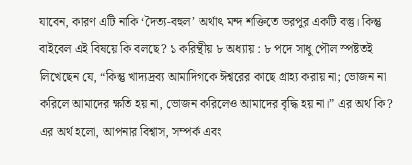যাবেন, কারণ এটি নাকি ‘দৈত্য-বহুল’ অর্থাৎ মন্দ শক্তিতে ভরপুর একটি বস্তু। কিন্তু বাইবেল এই বিষয়ে কি বলছে? ১ করিন্থীয় ৮ অধ্যায় : ৮ পদে সাধু পৌল স্পষ্টতই লিখেছেন যে, “কিন্তু খাদ্যদ্রব্য আমাদিগকে ঈশ্বরের কাছে গ্রাহ্য করায় না; ভোজন না করিলে আমাদের ক্ষতি হয় না, ভোজন করিলেও আমাদের বৃদ্ধি হয় না।” এর অর্থ কি? এর অর্থ হলো, আপনার বিশ্বাস, সম্পর্ক এবং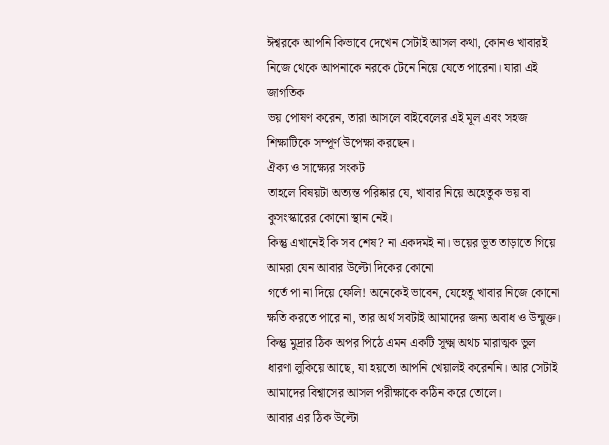ঈশ্বরকে আপনি কিভাবে দেখেন সেটাই আসল কথা, কোনও খাবারই নিজে থেকে আপনাকে নরকে টেনে নিয়ে যেতে পারেনা। যারা এই জাগতিক
ভয় পোষণ করেন, তারা আসলে বাইবেলের এই মূল এবং সহজ
শিক্ষাটিকে সম্পূর্ণ উপেক্ষা করছেন।
ঐক্য ও সাক্ষ্যের সংকট
তাহলে বিষয়টা অত্যন্ত পরিষ্কার যে, খাবার নিয়ে অহেতুক ভয় বা কুসংস্কারের কোনো স্থান নেই।
কিন্তু এখানেই কি সব শেষ? না একদমই না। ভয়ের ভূত তাড়াতে গিয়ে আমরা যেন আবার উল্টো দিকের কোনো
গর্তে পা না দিয়ে ফেলি! অনেকেই ভাবেন, যেহেতু খাবার নিজে কোনো ক্ষতি করতে পারে না, তার অর্থ সবটাই আমাদের জন্য অবাধ ও উন্মুক্ত।
কিন্তু মুদ্রার ঠিক অপর পিঠে এমন একটি সূক্ষ্ম অথচ মারাত্মক ভুল ধারণা লুকিয়ে আছে, যা হয়তো আপনি খেয়ালই করেননি। আর সেটাই আমাদের বিশ্বাসের আসল পরীক্ষাকে কঠিন করে তোলে।
আবার এর ঠিক উল্টো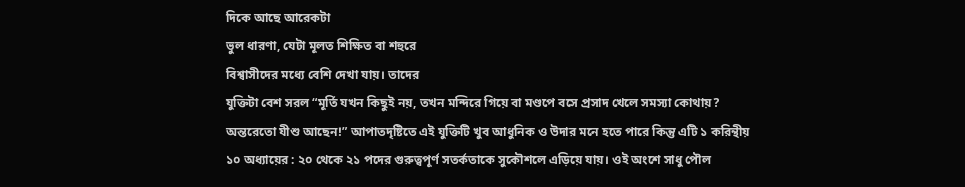দিকে আছে আরেকটা
ভুল ধারণা, যেটা মূলত শিক্ষিত বা শহুরে
বিশ্বাসীদের মধ্যে বেশি দেখা যায়। তাদের
যুক্তিটা বেশ সরল “মূর্তি যখন কিছুই নয়, তখন মন্দিরে গিয়ে বা মণ্ডপে বসে প্রসাদ খেলে সমস্যা কোথায়? অন্তরেতো যীশু আছেন!” আপাতদৃষ্টিতে এই যুক্তিটি খুব আধুনিক ও উদার মনে হতে পারে কিন্তু এটি ১ করিন্থীয় ১০ অধ্যায়ের : ২০ থেকে ২১ পদের গুরুত্বপূর্ণ সতর্কতাকে সুকৌশলে এড়িয়ে যায়। ওই অংশে সাধু পৌল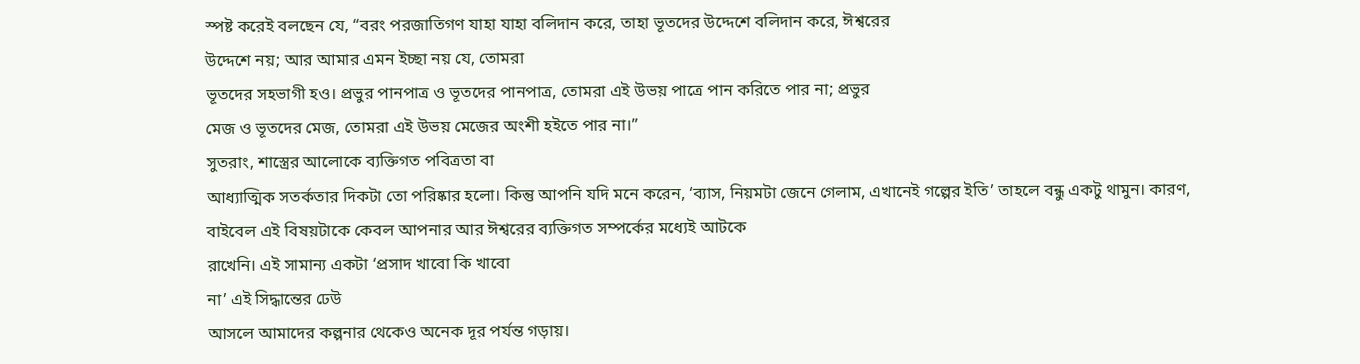স্পষ্ট করেই বলছেন যে, “বরং পরজাতিগণ যাহা যাহা বলিদান করে, তাহা ভূতদের উদ্দেশে বলিদান করে, ঈশ্বরের
উদ্দেশে নয়; আর আমার এমন ইচ্ছা নয় যে, তোমরা
ভূতদের সহভাগী হও। প্রভুর পানপাত্র ও ভূতদের পানপাত্র, তোমরা এই উভয় পাত্রে পান করিতে পার না; প্রভুর
মেজ ও ভূতদের মেজ, তোমরা এই উভয় মেজের অংশী হইতে পার না।”
সুতরাং, শাস্ত্রের আলোকে ব্যক্তিগত পবিত্রতা বা
আধ্যাত্মিক সতর্কতার দিকটা তো পরিষ্কার হলো। কিন্তু আপনি যদি মনে করেন, ‘ব্যাস, নিয়মটা জেনে গেলাম, এখানেই গল্পের ইতি’ তাহলে বন্ধু একটু থামুন। কারণ, বাইবেল এই বিষয়টাকে কেবল আপনার আর ঈশ্বরের ব্যক্তিগত সম্পর্কের মধ্যেই আটকে
রাখেনি। এই সামান্য একটা ‘প্রসাদ খাবো কি খাবো
না’ এই সিদ্ধান্তের ঢেউ
আসলে আমাদের কল্পনার থেকেও অনেক দূর পর্যন্ত গড়ায়।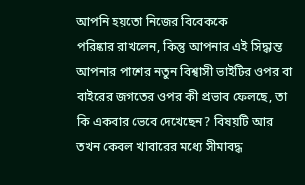আপনি হয়তো নিজের বিবেককে
পরিষ্কার রাখলেন, কিন্তু আপনার এই সিদ্ধান্ত আপনার পাশের নতুন বিশ্বাসী ভাইটির ওপর বা বাইরের জগতের ওপর কী প্রভাব ফেলছে, তা কি একবার ভেবে দেখেছেন? বিষয়টি আর তখন কেবল খাবারের মধ্যে সীমাবদ্ধ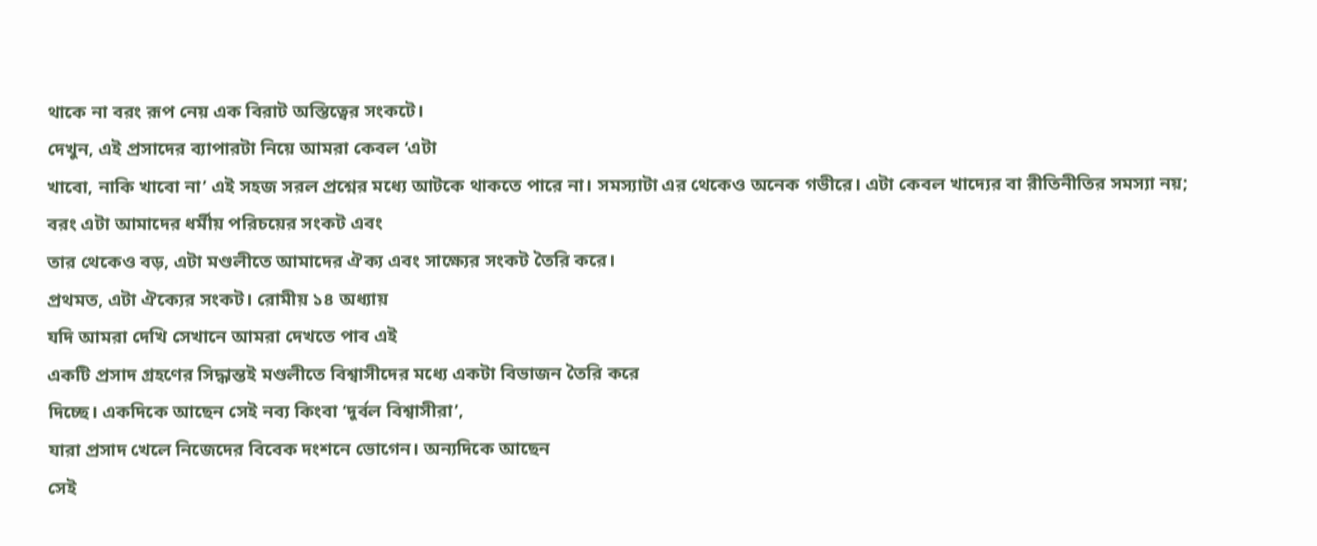থাকে না বরং রূপ নেয় এক বিরাট অস্তিত্বের সংকটে।
দেখুন, এই প্রসাদের ব্যাপারটা নিয়ে আমরা কেবল ‘এটা
খাবো, নাকি খাবো না’ এই সহজ সরল প্রশ্নের মধ্যে আটকে থাকতে পারে না। সমস্যাটা এর থেকেও অনেক গভীরে। এটা কেবল খাদ্যের বা রীতিনীতির সমস্যা নয়; বরং এটা আমাদের ধর্মীয় পরিচয়ের সংকট এবং
তার থেকেও বড়, এটা মণ্ডলীতে আমাদের ঐক্য এবং সাক্ষ্যের সংকট তৈরি করে।
প্রথমত, এটা ঐক্যের সংকট। রোমীয় ১৪ অধ্যায়
যদি আমরা দেখি সেখানে আমরা দেখতে পাব এই
একটি প্রসাদ গ্রহণের সিদ্ধান্তই মণ্ডলীতে বিশ্বাসীদের মধ্যে একটা বিভাজন তৈরি করে
দিচ্ছে। একদিকে আছেন সেই নব্য কিংবা ‘দুর্বল বিশ্বাসীরা’,
যারা প্রসাদ খেলে নিজেদের বিবেক দংশনে ভোগেন। অন্যদিকে আছেন
সেই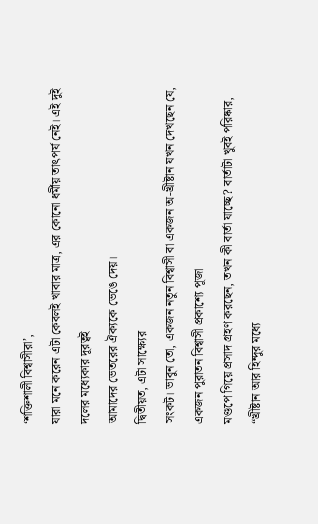‘শক্তিশালী বিশ্বাসীরা’,
যারা মনে করেন এটা কেবলই খাবার মাত্র, এর কোনো ধর্মীয় তাৎপর্য নেই। এই দুই দলের মধ্যেকার দূরত্বই
আমাদের ভেতরের ঐক্যকে ভেঙে দেয়।
দ্বিতীয়ত, এটা সাক্ষ্যের
সংকট। ভাবুন তো, একজন নতুন বিশ্বাসী বা একজন অ-খ্রীষ্টান যখন দেখছেন যে, একজন পুরাতন বিশ্বাসী প্রকাশ্যে পূজা
মণ্ডপে গিয়ে প্রসাদ গ্রহণ করছেন, তখন কী বার্তা যাচ্ছে? বার্তাটা খুবই পরিষ্কার, “খ্রীষ্টান আর হিন্দুর মধ্যে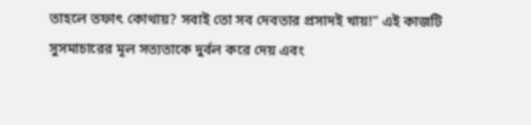তাহলে তফাৎ কোথায়? সবাই তো সব দেবতার প্রসাদই খায়!” এই কাজটি সুসমাচারের মূল সত্যতাকে দুর্বল করে দেয় এবং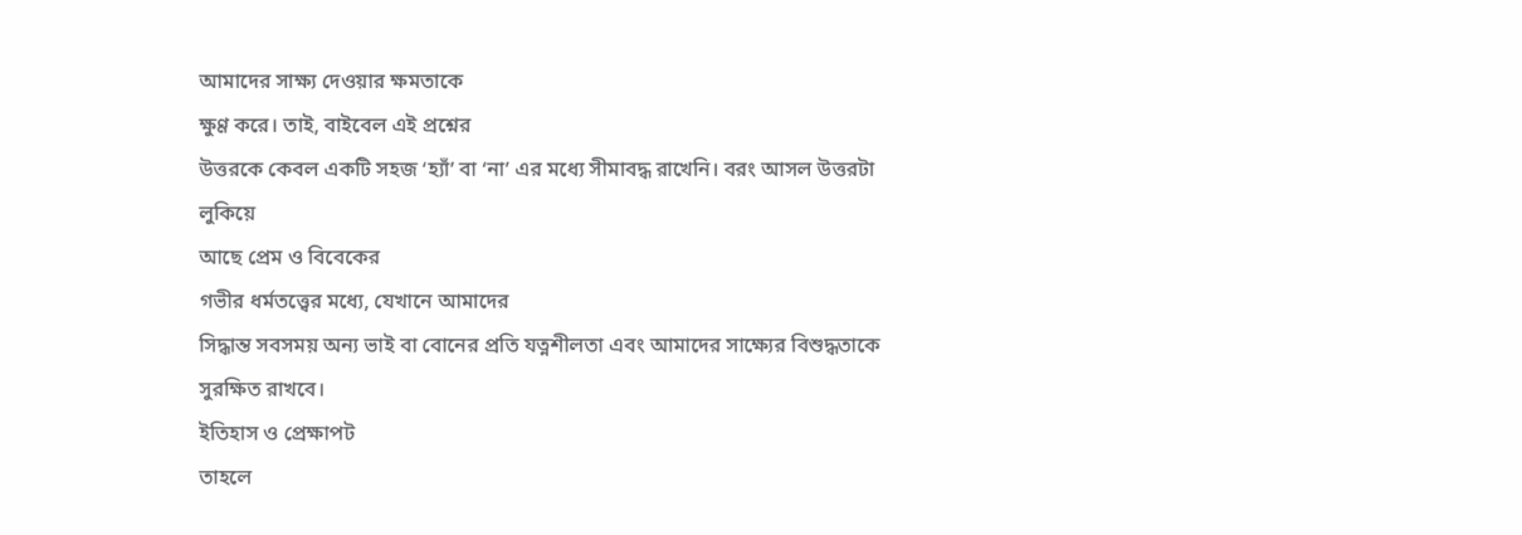আমাদের সাক্ষ্য দেওয়ার ক্ষমতাকে
ক্ষুণ্ণ করে। তাই, বাইবেল এই প্রশ্নের
উত্তরকে কেবল একটি সহজ ‘হ্যাঁ’ বা ‘না’ এর মধ্যে সীমাবদ্ধ রাখেনি। বরং আসল উত্তরটা লুকিয়ে
আছে প্রেম ও বিবেকের
গভীর ধর্মতত্ত্বের মধ্যে, যেখানে আমাদের
সিদ্ধান্ত সবসময় অন্য ভাই বা বোনের প্রতি যত্নশীলতা এবং আমাদের সাক্ষ্যের বিশুদ্ধতাকে সুরক্ষিত রাখবে।
ইতিহাস ও প্রেক্ষাপট
তাহলে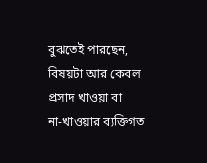বুঝতেই পারছেন, বিষয়টা আর কেবল প্রসাদ খাওয়া বা
না-খাওয়ার ব্যক্তিগত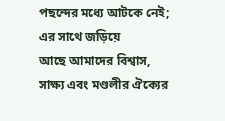পছন্দের মধ্যে আটকে নেই; এর সাথে জড়িয়ে
আছে আমাদের বিশ্বাস, সাক্ষ্য এবং মণ্ডলীর ঐক্যের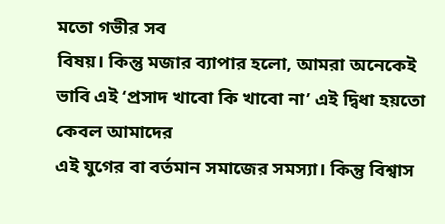মতো গভীর সব
বিষয়। কিন্তু মজার ব্যাপার হলো, আমরা অনেকেই ভাবি এই ‘প্রসাদ খাবো কি খাবো না’ এই দ্বিধা হয়তো কেবল আমাদের
এই যুগের বা বর্তমান সমাজের সমস্যা। কিন্তু বিশ্বাস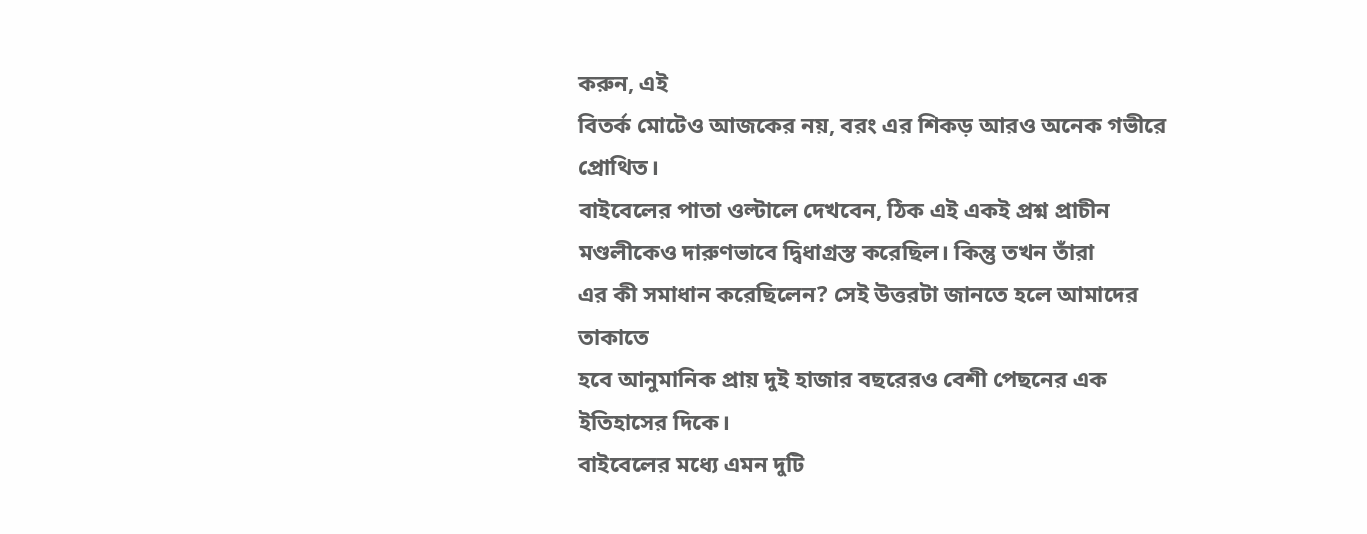করুন, এই
বিতর্ক মোটেও আজকের নয়, বরং এর শিকড় আরও অনেক গভীরে প্রোথিত।
বাইবেলের পাতা ওল্টালে দেখবেন, ঠিক এই একই প্রশ্ন প্রাচীন
মণ্ডলীকেও দারুণভাবে দ্বিধাগ্রস্ত করেছিল। কিন্তু তখন তাঁরা
এর কী সমাধান করেছিলেন? সেই উত্তরটা জানতে হলে আমাদের তাকাতে
হবে আনুমানিক প্রায় দুই হাজার বছরেরও বেশী পেছনের এক ইতিহাসের দিকে।
বাইবেলের মধ্যে এমন দুটি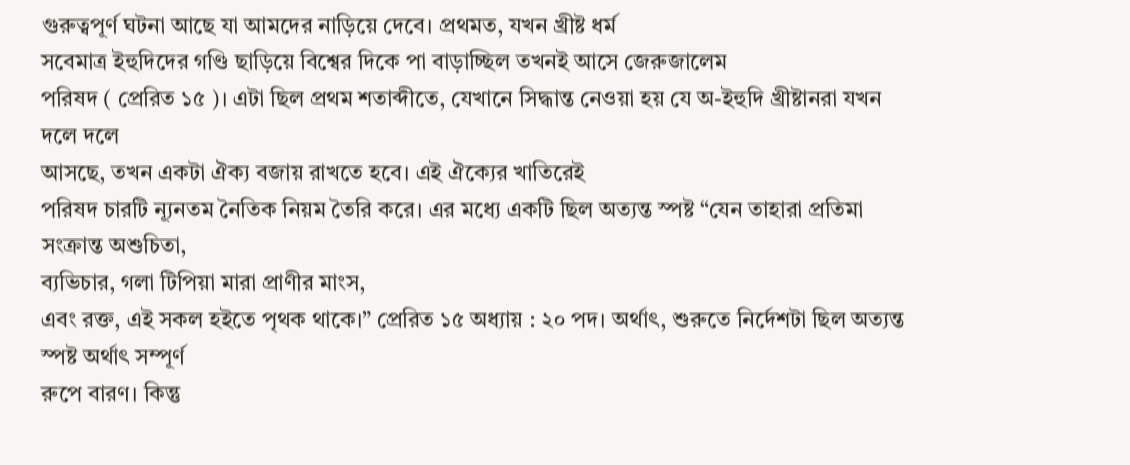গুরুত্বপূর্ণ ঘটনা আছে যা আমদের নাড়িয়ে দেবে। প্রথমত, যখন খ্রীষ্ট ধর্ম
সবেমাত্র ইহুদিদের গণ্ডি ছাড়িয়ে বিশ্বের দিকে পা বাড়াচ্ছিল তখনই আসে জেরুজালেম
পরিষদ ( প্রেরিত ১৫ )। এটা ছিল প্রথম শতাব্দীতে, যেখানে সিদ্ধান্ত নেওয়া হয় যে অ-ইহুদি খ্রীষ্টানরা যখন দলে দলে
আসছে, তখন একটা ঐক্য বজায় রাখতে হবে। এই ঐক্যের খাতিরেই
পরিষদ চারটি ন্যূনতম নৈতিক নিয়ম তৈরি করে। এর মধ্যে একটি ছিল অত্যন্ত স্পষ্ট “যেন তাহারা প্রতিমা সংক্রান্ত অশুচিতা,
ব্যভিচার, গলা টিপিয়া মারা প্রাণীর মাংস,
এবং রক্ত, এই সকল হইতে পৃথক থাকে।” প্রেরিত ১৫ অধ্যায় : ২০ পদ। অর্থাৎ, শুরুতে নির্দেশটা ছিল অত্যন্ত স্পষ্ট অর্থাৎ সম্পূর্ণ
রুপে বারণ। কিন্তু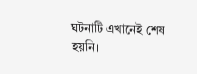ঘটনাটি এখানেই শেষ হয়নি।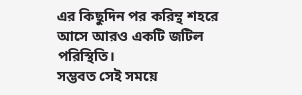এর কিছুদিন পর করিন্থ শহরে আসে আরও একটি জটিল পরিস্থিতি।
সম্ভবত সেই সময়ে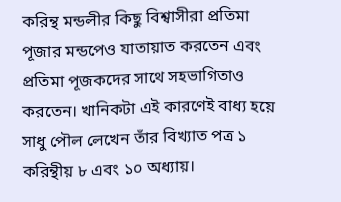করিন্থ মন্ডলীর কিছু বিশ্বাসীরা প্রতিমা
পূজার মন্ডপেও যাতায়াত করতেন এবং প্রতিমা পূজকদের সাথে সহভাগিতাও করতেন। খানিকটা এই কারণেই বাধ্য হয়ে সাধু পৌল লেখেন তাঁর বিখ্যাত পত্র ১ করিন্থীয় ৮ এবং ১০ অধ্যায়।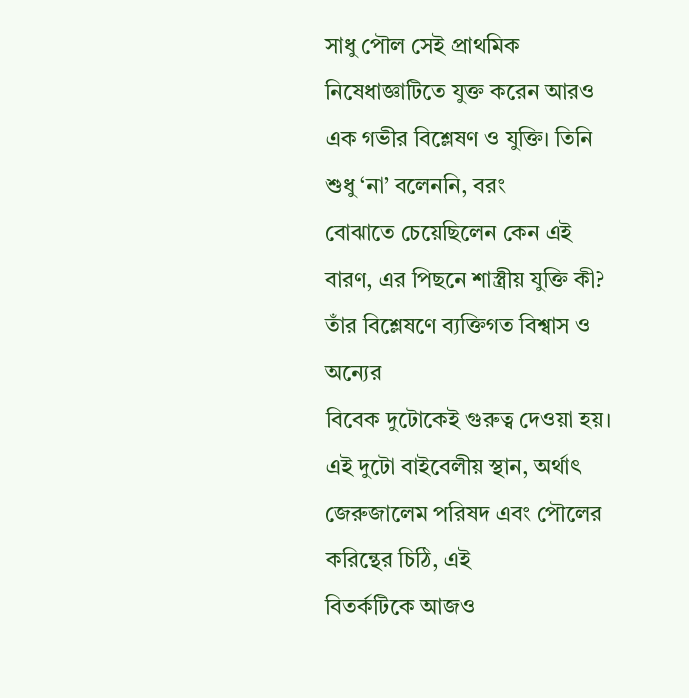সাধু পৌল সেই প্রাথমিক নিষেধাজ্ঞাটিতে যুক্ত করেন আরও এক গভীর বিশ্লেষণ ও যুক্তি। তিনি শুধু ‘না’ বলেননি, বরং
বোঝাতে চেয়েছিলেন কেন এই বারণ, এর পিছনে শাস্ত্রীয় যুক্তি কী? তাঁর বিশ্লেষণে ব্যক্তিগত বিশ্বাস ও অন্যের
বিবেক দুটোকেই গুরুত্ব দেওয়া হয়। এই দুটো বাইবেলীয় স্থান, অর্থাৎ জেরুজালেম পরিষদ এবং পৌলের করিন্থের চিঠি, এই
বিতর্কটিকে আজও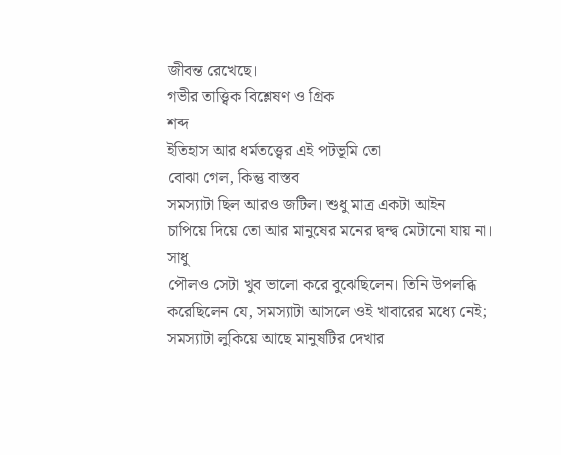জীবন্ত রেখেছে।
গভীর তাত্ত্বিক বিশ্লেষণ ও গ্রিক
শব্দ
ইতিহাস আর ধর্মতত্ত্বের এই পটভূমি তো
বোঝা গেল, কিন্তু বাস্তব
সমস্যাটা ছিল আরও জটিল। শুধু মাত্র একটা আইন
চাপিয়ে দিয়ে তো আর মানুষের মনের দ্বন্দ্ব মেটানো যায় না। সাধু
পৌলও সেটা খুব ভালো করে বুঝেছিলেন। তিনি উপলব্ধি করেছিলেন যে, সমস্যাটা আসলে ওই খাবারের মধ্যে নেই; সমস্যাটা লুকিয়ে আছে মানুষটির দেখার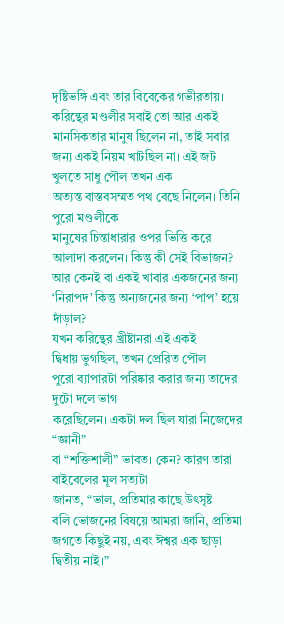দৃষ্টিভঙ্গি এবং তার বিবেকের গভীরতায়। করিন্থের মণ্ডলীর সবাই তো আর একই মানসিকতার মানুষ ছিলেন না, তাই সবার জন্য একই নিয়ম খাটছিল না। এই জট খুলতে সাধু পৌল তখন এক
অত্যন্ত বাস্তবসম্মত পথ বেছে নিলেন। তিনি পুরো মণ্ডলীকে
মানুষের চিন্তাধারার ওপর ভিত্তি করে আলাদা করলেন। কিন্তু কী সেই বিভাজন? আর কেনই বা একই খাবার একজনের জন্য ‘নিরাপদ’ কিন্তু অন্যজনের জন্য ‘পাপ’ হয়ে দাঁড়াল?
যখন করিন্থের খ্রীষ্টানরা এই একই
দ্বিধায় ভুগছিল, তখন প্রেরিত পৌল
পুরো ব্যাপারটা পরিষ্কার করার জন্য তাদের দুটো দলে ভাগ
করেছিলেন। একটা দল ছিল যারা নিজেদের “জ্ঞানী”
বা “শক্তিশালী” ভাবত। কেন? কারণ তারা বাইবেলের মূল সত্যটা
জানত, “ভাল, প্রতিমার কাছে উৎসৃষ্ট
বলি ভোজনের বিষয়ে আমরা জানি, প্রতিমা জগতে কিছুই নয়, এবং ঈশ্বর এক ছাড়া দ্বিতীয় নাই।”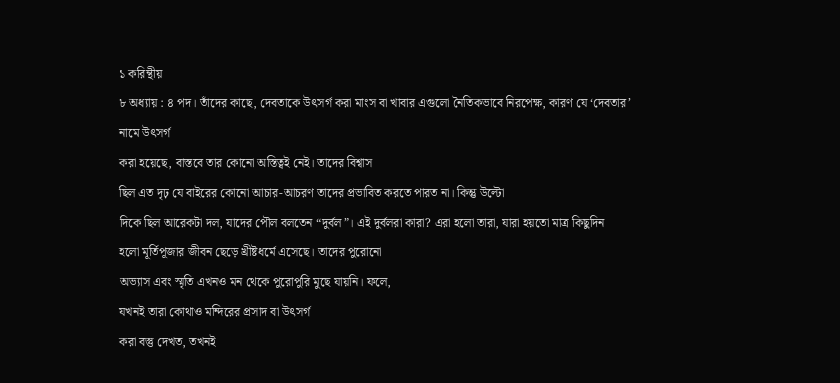১ করিন্থীয়
৮ অধ্যায় : ৪ পদ। তাঁদের কাছে, দেবতাকে উৎসর্গ করা মাংস বা খাবার এগুলো নৈতিকভাবে নিরপেক্ষ, কারণ যে ‘দেবতার’ নামে উৎসর্গ
করা হয়েছে, বাস্তবে তার কোনো অস্তিত্বই নেই। তাদের বিশ্বাস
ছিল এত দৃঢ় যে বাইরের কোনো আচার-আচরণ তাদের প্রভাবিত করতে পারত না। কিন্তু উল্টো
দিকে ছিল আরেকটা দল, যাদের পৌল বলতেন “দুর্বল”। এই দুর্বলরা কারা? এরা হলো তারা, যারা হয়তো মাত্র কিছুদিন
হলো মূর্তিপূজার জীবন ছেড়ে খ্রীষ্টধর্মে এসেছে। তাদের পুরোনো
অভ্যাস এবং স্মৃতি এখনও মন থেকে পুরোপুরি মুছে যায়নি। ফলে,
যখনই তারা কোথাও মন্দিরের প্রসাদ বা উৎসর্গ
করা বস্তু দেখত, তখনই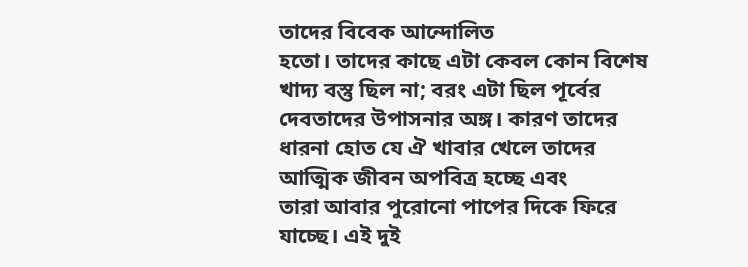তাদের বিবেক আন্দোলিত
হতো। তাদের কাছে এটা কেবল কোন বিশেষ খাদ্য বস্তু ছিল না; বরং এটা ছিল পূর্বের দেবতাদের উপাসনার অঙ্গ। কারণ তাদের ধারনা হোত যে ঐ খাবার খেলে তাদের আত্মিক জীবন অপবিত্র হচ্ছে এবং
তারা আবার পুরোনো পাপের দিকে ফিরে যাচ্ছে। এই দুই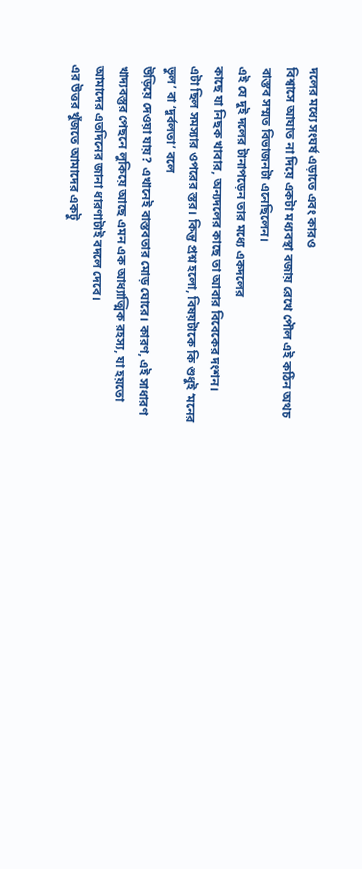দলের মধ্যে সংঘর্ষ এড়াতে এবং কারও
বিশ্বাসে আঘাত না দিয়ে একটা মধ্যবস্থা বজায় রেখে পৌল এই কঠিন অথচ বাস্তব সম্মত বিভাজনটা এনেছিলেন।
এই যে দুই দলের টানাপড়েন তার মধ্যে একদলের
কাছে যা নিছক খাবার, অন্যদলের কাছে তা আবার বিবেকের দংশন।
এটা ছিল সমস্যার ওপরের স্তর। কিন্তু প্রশ্ন হলো, বিষয়টাকে কি শুধুই ‘মনের ভুল’ বা ‘দুর্বলতা’ বলে
উড়িয়ে দেওয়া যায়? এখানেই বাস্তবতার মোড় ঘোরে। কারণ, এই সাধারণ খাদ্যবস্তুর পেছনে লুকিয়ে আছে এমন এক আধ্যাত্মিক রহস্য, যা হয়তো আমাদের এতদিনের জানা ধারণাটাই বদলে দেবে।
এর উত্তর খুঁজতে আমাদের একটু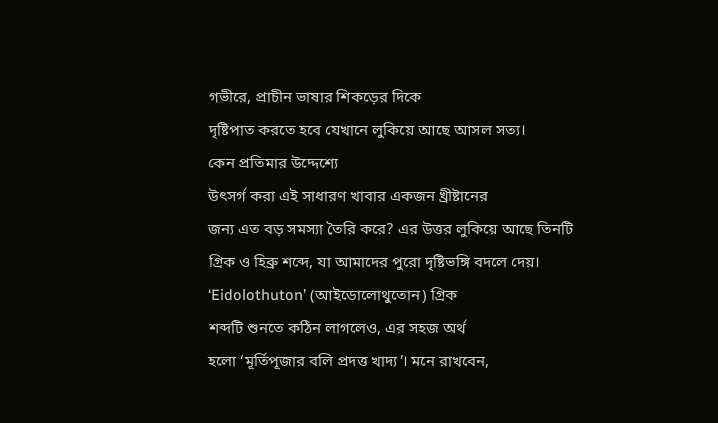গভীরে, প্রাচীন ভাষার শিকড়ের দিকে
দৃষ্টিপাত করতে হবে যেখানে লুকিয়ে আছে আসল সত্য।
কেন প্রতিমার উদ্দেশ্যে
উৎসর্গ করা এই সাধারণ খাবার একজন খ্রীষ্টানের
জন্য এত বড় সমস্যা তৈরি করে? এর উত্তর লুকিয়ে আছে তিনটি
গ্রিক ও হিব্রু শব্দে, যা আমাদের পুরো দৃষ্টিভঙ্গি বদলে দেয়।
‘Eidolothuton’ (আইডোলোথুতোন) গ্রিক
শব্দটি শুনতে কঠিন লাগলেও, এর সহজ অর্থ
হলো ‘মূর্তিপূজার বলি প্রদত্ত খাদ্য’। মনে রাখবেন,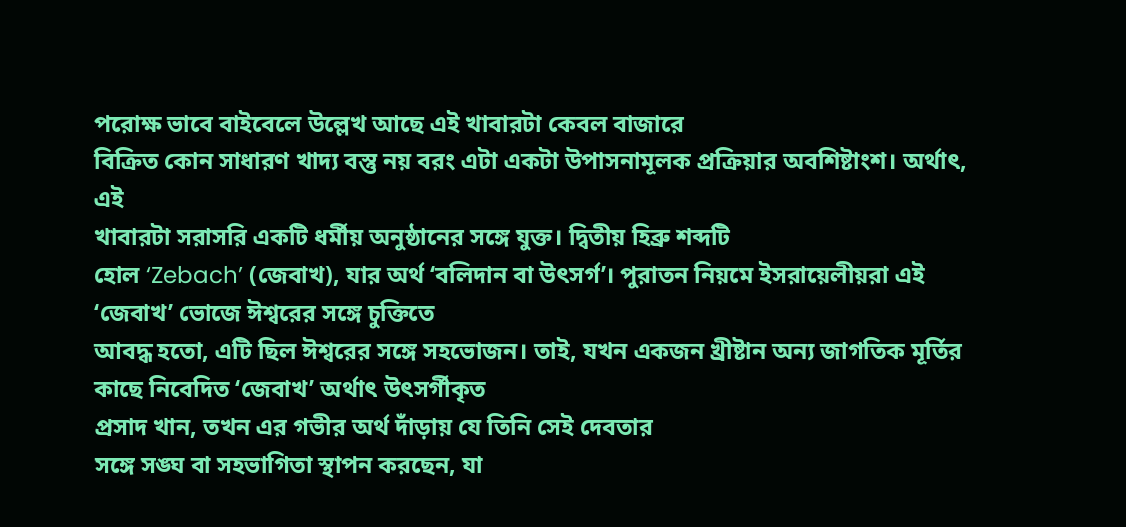পরোক্ষ ভাবে বাইবেলে উল্লেখ আছে এই খাবারটা কেবল বাজারে
বিক্রিত কোন সাধারণ খাদ্য বস্তু নয় বরং এটা একটা উপাসনামূলক প্রক্রিয়ার অবশিষ্টাংশ। অর্থাৎ, এই
খাবারটা সরাসরি একটি ধর্মীয় অনুষ্ঠানের সঙ্গে যুক্ত। দ্বিতীয় হিব্রু শব্দটি
হোল ‘Zebach’ (জেবাখ), যার অর্থ ‘বলিদান বা উৎসর্গ’। পুরাতন নিয়মে ইসরায়েলীয়রা এই ‘জেবাখ’ ভোজে ঈশ্বরের সঙ্গে চুক্তিতে
আবদ্ধ হতো, এটি ছিল ঈশ্বরের সঙ্গে সহভোজন। তাই, যখন একজন খ্রীষ্টান অন্য জাগতিক মূর্তির কাছে নিবেদিত ‘জেবাখ’ অর্থাৎ উৎসর্গীকৃত
প্রসাদ খান, তখন এর গভীর অর্থ দাঁড়ায় যে তিনি সেই দেবতার
সঙ্গে সঙ্ঘ বা সহভাগিতা স্থাপন করছেন, যা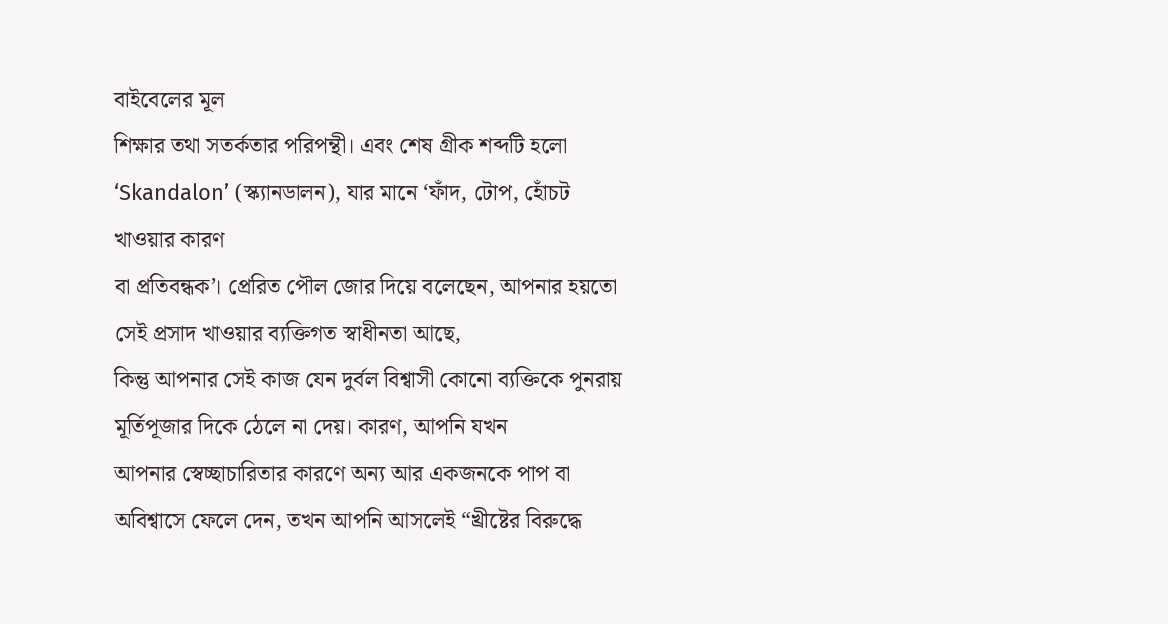বাইবেলের মূল
শিক্ষার তথা সতর্কতার পরিপন্থী। এবং শেষ গ্রীক শব্দটি হলো
‘Skandalon’ (স্ক্যানডালন), যার মানে ‘ফাঁদ, টোপ, হোঁচট খাওয়ার কারণ
বা প্রতিবন্ধক’। প্রেরিত পৌল জোর দিয়ে বলেছেন, আপনার হয়তো সেই প্রসাদ খাওয়ার ব্যক্তিগত স্বাধীনতা আছে,
কিন্তু আপনার সেই কাজ যেন দুর্বল বিশ্বাসী কোনো ব্যক্তিকে পুনরায় মূর্তিপূজার দিকে ঠেলে না দেয়। কারণ, আপনি যখন
আপনার স্বেচ্ছাচারিতার কারণে অন্য আর একজনকে পাপ বা
অবিশ্বাসে ফেলে দেন, তখন আপনি আসলেই “খ্রীষ্টের বিরুদ্ধে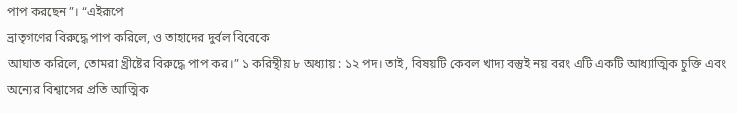পাপ করছেন”। “এইরূপে
ভ্রাতৃগণের বিরুদ্ধে পাপ করিলে, ও তাহাদের দুর্বল বিবেকে
আঘাত করিলে, তোমরা খ্রীষ্টের বিরুদ্ধে পাপ কর।” ১ করিন্থীয় ৮ অধ্যায় : ১২ পদ। তাই, বিষয়টি কেবল খাদ্য বস্তুই নয় বরং এটি একটি আধ্যাত্মিক চুক্তি এবং অন্যের বিশ্বাসের প্রতি আত্মিক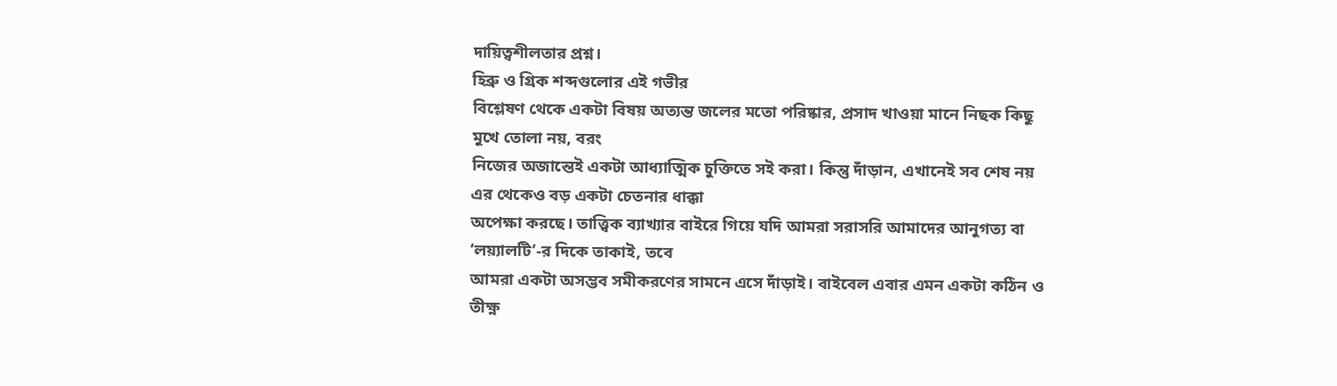দায়িত্বশীলতার প্রশ্ন।
হিব্রু ও গ্রিক শব্দগুলোর এই গভীর
বিশ্লেষণ থেকে একটা বিষয় অত্যন্ত জলের মতো পরিষ্কার, প্রসাদ খাওয়া মানে নিছক কিছু মুখে তোলা নয়, বরং
নিজের অজান্তেই একটা আধ্যাত্মিক চুক্তিতে সই করা। কিন্তু দাঁড়ান, এখানেই সব শেষ নয় এর থেকেও বড় একটা চেতনার ধাক্কা
অপেক্ষা করছে। তাত্ত্বিক ব্যাখ্যার বাইরে গিয়ে যদি আমরা সরাসরি আমাদের আনুগত্য বা ‘লয়্যালটি’-র দিকে তাকাই, তবে
আমরা একটা অসম্ভব সমীকরণের সামনে এসে দাঁড়াই। বাইবেল এবার এমন একটা কঠিন ও তীক্ষ্ণ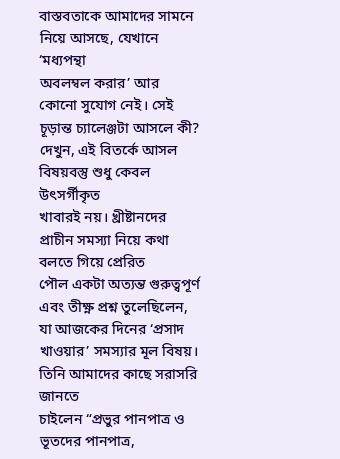বাস্তবতাকে আমাদের সামনে নিয়ে আসছে, যেখানে ‘মধ্যপন্থা
অবলম্বল করার’ আর কোনো সুযোগ নেই। সেই চূড়ান্ত চ্যালেঞ্জটা আসলে কী?
দেখুন, এই বিতর্কে আসল বিষয়বস্তু শুধু কেবল উৎসর্গীকৃত
খাবারই নয়। খ্রীষ্টানদের প্রাচীন সমস্যা নিয়ে কথা বলতে গিয়ে প্রেরিত
পৌল একটা অত্যন্ত গুরুত্বপূর্ণ এবং তীক্ষ্ণ প্রশ্ন তুলেছিলেন, যা আজকের দিনের ‘প্রসাদ খাওয়ার’ সমস্যার মূল বিষয়। তিনি আমাদের কাছে সরাসরি জানতে
চাইলেন “প্রভুর পানপাত্র ও ভূতদের পানপাত্র,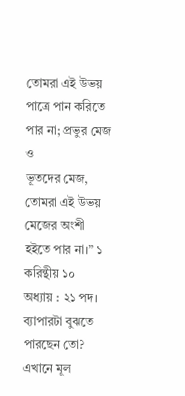তোমরা এই উভয় পাত্রে পান করিতে পার না; প্রভুর মেজ ও
ভূতদের মেজ, তোমরা এই উভয় মেজের অংশী হইতে পার না।” ১ করিন্থীয় ১০
অধ্যায় : ২১ পদ। ব্যাপারটা বুঝতে পারছেন তো? এখানে মূল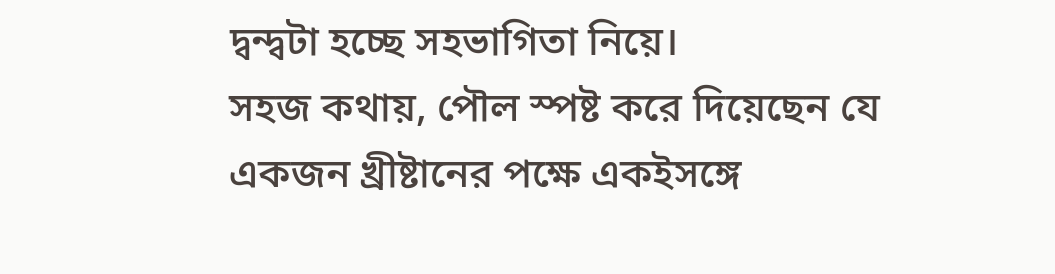দ্বন্দ্বটা হচ্ছে সহভাগিতা নিয়ে।
সহজ কথায়, পৌল স্পষ্ট করে দিয়েছেন যে একজন খ্রীষ্টানের পক্ষে একইসঙ্গে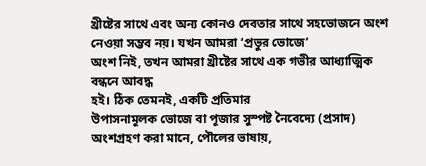খ্রীষ্টের সাথে এবং অন্য কোনও দেবতার সাথে সহভোজনে অংশ
নেওয়া সম্ভব নয়। যখন আমরা ‘প্রভুর ভোজে’
অংশ নিই, তখন আমরা খ্রীষ্টের সাথে এক গভীর আধ্যাত্মিক বন্ধনে আবদ্ধ
হই। ঠিক তেমনই, একটি প্রতিমার
উপাসনামূলক ভোজে বা পূজার সুস্পষ্ট নৈবেদ্যে (প্রসাদ) অংশগ্রহণ করা মানে, পৌলের ভাষায়,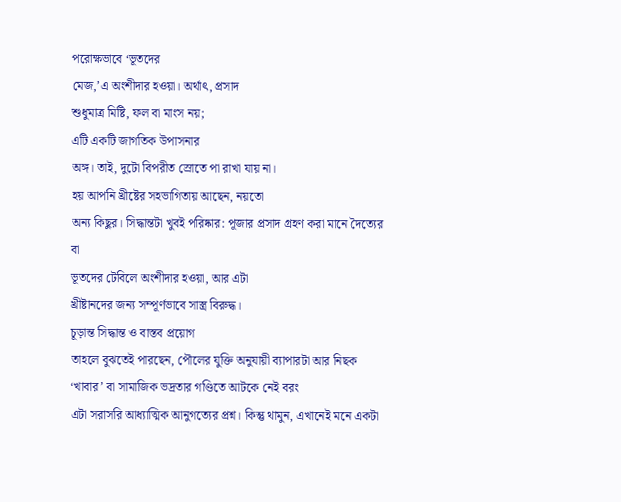পরোক্ষভাবে ‘ভূতদের
মেজ,’এ অংশীদার হওয়া। অর্থাৎ, প্রসাদ
শুধুমাত্র মিষ্টি, ফল বা মাংস নয়;
এটি একটি জাগতিক উপাসনার
অঙ্গ। তাই, দুটো বিপরীত স্রোতে পা রাখা যায় না।
হয় আপনি খ্রীষ্টের সহভাগিতায় আছেন, নয়তো
অন্য কিছুর। সিদ্ধান্তটা খুবই পরিষ্কার: পূজার প্রসাদ গ্রহণ করা মানে দৈত্যের বা
ভূতদের টেবিলে অংশীদার হওয়া, আর এটা
খ্রীষ্টানদের জন্য সম্পূর্ণভাবে সাস্ত্র বিরুদ্ধ।
চূড়ান্ত সিদ্ধান্ত ও বাস্তব প্রয়োগ
তাহলে বুঝতেই পারছেন, পৌলের যুক্তি অনুযায়ী ব্যাপারটা আর নিছক ‘খাবার’ বা সামাজিক ভদ্রতার গণ্ডিতে আটকে নেই বরং
এটা সরাসরি আধ্যাত্মিক আনুগত্যের প্রশ্ন। কিন্তু থামুন, এখানেই মনে একটা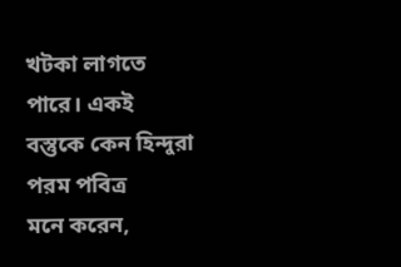খটকা লাগতে পারে। একই বস্তুকে কেন হিন্দুরা পরম পবিত্র
মনে করেন,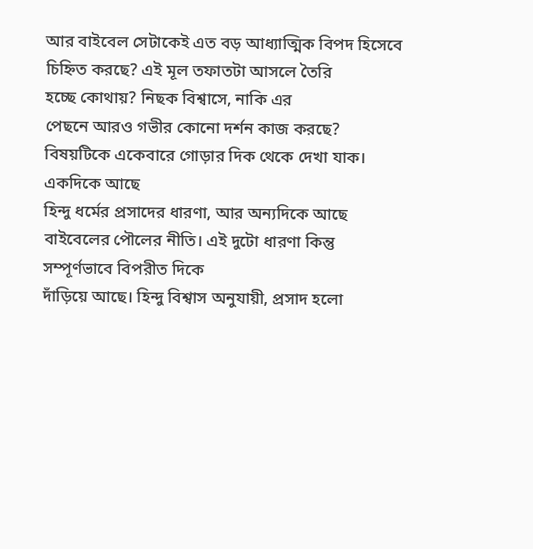আর বাইবেল সেটাকেই এত বড় আধ্যাত্মিক বিপদ হিসেবে
চিহ্নিত করছে? এই মূল তফাতটা আসলে তৈরি
হচ্ছে কোথায়? নিছক বিশ্বাসে, নাকি এর
পেছনে আরও গভীর কোনো দর্শন কাজ করছে?
বিষয়টিকে একেবারে গোড়ার দিক থেকে দেখা যাক। একদিকে আছে
হিন্দু ধর্মের প্রসাদের ধারণা, আর অন্যদিকে আছে বাইবেলের পৌলের নীতি। এই দুটো ধারণা কিন্তু সম্পূর্ণভাবে বিপরীত দিকে
দাঁড়িয়ে আছে। হিন্দু বিশ্বাস অনুযায়ী, প্রসাদ হলো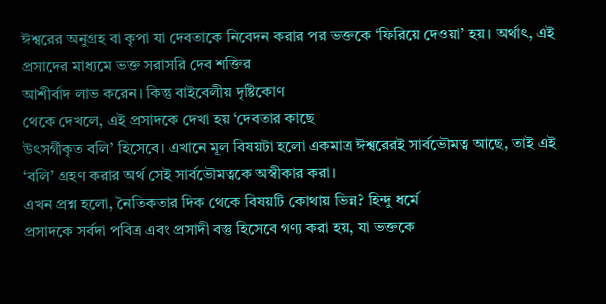ঈশ্বরের অনুগ্রহ বা কৃপা যা দেবতাকে নিবেদন করার পর ভক্তকে ‘ফিরিয়ে দেওয়া’ হয়। অর্থাৎ, এই প্রসাদের মাধ্যমে ভক্ত সরাসরি দেব শক্তির
আশীর্বাদ লাভ করেন। কিন্তু বাইবেলীয় দৃষ্টিকোণ
থেকে দেখলে, এই প্রসাদকে দেখা হয় ‘দেবতার কাছে
উৎসর্গীকৃত বলি’ হিসেবে। এখানে মূল বিষয়টা হলো একমাত্র ঈশ্বরেরই সার্বভৌমত্ব আছে, তাই এই ‘বলি’ গ্রহণ করার অর্থ সেই সার্বভৌমত্বকে অস্বীকার করা।
এখন প্রশ্ন হলো, নৈতিকতার দিক থেকে বিষয়টি কোথায় ভিন্ন? হিন্দু ধর্মে
প্রসাদকে সর্বদা পবিত্র এবং প্রসাদী বস্তু হিসেবে গণ্য করা হয়, যা ভক্তকে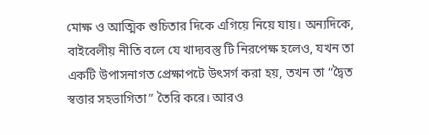মোক্ষ ও আত্মিক শুচিতার দিকে এগিয়ে নিয়ে যায়। অন্যদিকে, বাইবেলীয় নীতি বলে যে খাদ্যবস্তু টি নিরপেক্ষ হলেও, যখন তা একটি উপাসনাগত প্রেক্ষাপটে উৎসর্গ করা হয়, তখন তা “দ্বৈত স্বত্তার সহভাগিতা” তৈরি করে। আরও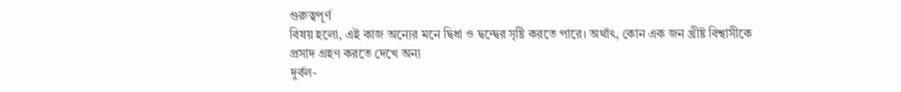গুরুত্বপূর্ণ
বিষয় হলো, এই কাজ অন্যের মনে দ্বিধা ও দ্বন্দ্বের সৃষ্টি করতে পারে। অর্থাৎ, কোন এক জন খ্রীষ্ট বিশ্বাসীকে প্রসাদ গ্রহণ করতে দেখে অন্য
দুর্বল-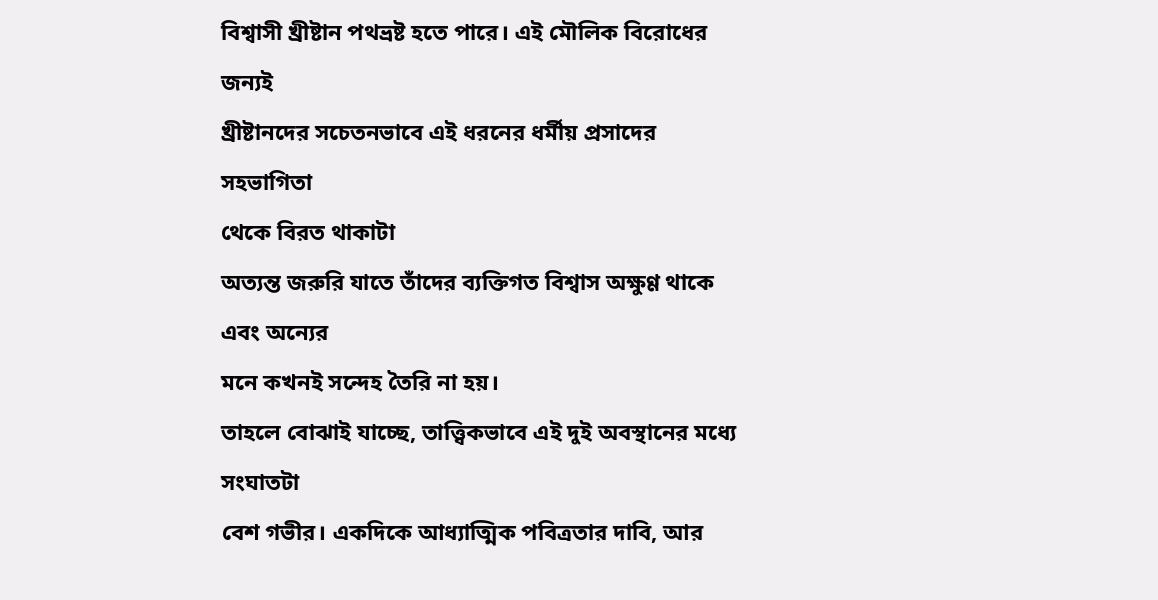বিশ্বাসী খ্রীষ্টান পথভ্রষ্ট হতে পারে। এই মৌলিক বিরোধের জন্যই
খ্রীষ্টানদের সচেতনভাবে এই ধরনের ধর্মীয় প্রসাদের সহভাগিতা
থেকে বিরত থাকাটা
অত্যন্ত জরুরি যাতে তাঁদের ব্যক্তিগত বিশ্বাস অক্ষুণ্ণ থাকে এবং অন্যের
মনে কখনই সন্দেহ তৈরি না হয়।
তাহলে বোঝাই যাচ্ছে, তাত্ত্বিকভাবে এই দুই অবস্থানের মধ্যে সংঘাতটা
বেশ গভীর। একদিকে আধ্যাত্মিক পবিত্রতার দাবি, আর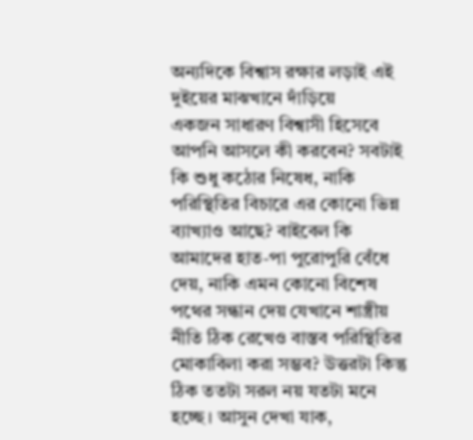অন্যদিকে বিশ্বাস রক্ষার লড়াই এই দুইয়ের মাঝখানে দাঁড়িয়ে
একজন সাধারণ বিশ্বাসী হিসেবে আপনি আসলে কী করবেন? সবটাই কি শুধু কঠোর নিষেধ, নাকি পরিস্থিতির বিচারে এর কোনো ভিন্ন ব্যাখ্যাও আছে? বাইবেল কি আমাদের হাত-পা পুরোপুরি বেঁধে দেয়, নাকি এমন কোনো বিশেষ পথের সন্ধান দেয় যেখানে শাস্ত্রীয়
নীতি ঠিক রেখেও বাস্তব পরিস্থিতির মোকাবিলা করা সম্ভব? উত্তরটা কিন্তু ঠিক ততটা সরল নয় যতটা মনে হচ্ছে। আসুন দেখা যাক,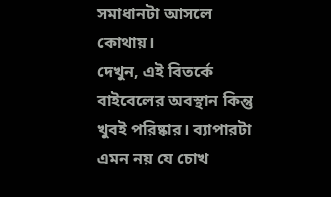সমাধানটা আসলে কোথায়।
দেখুন, এই বিতর্কে বাইবেলের অবস্থান কিন্তু খুবই পরিষ্কার। ব্যাপারটা এমন নয় যে চোখ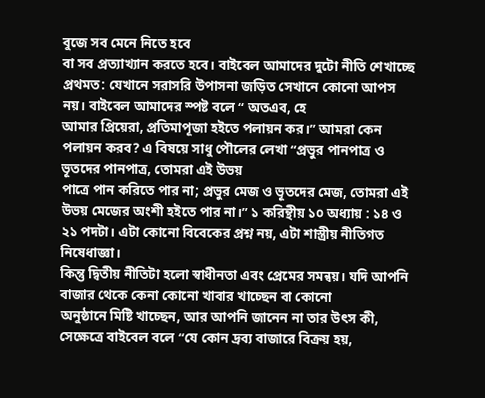বুজে সব মেনে নিতে হবে
বা সব প্রত্যাখ্যান করতে হবে। বাইবেল আমাদের দুটো নীতি শেখাচ্ছে প্রথমত: যেখানে সরাসরি উপাসনা জড়িত সেখানে কোনো আপস নয়। বাইবেল আমাদের স্পষ্ট বলে “ অতএব, হে
আমার প্রিয়েরা, প্রতিমাপূজা হইতে পলায়ন কর।” আমরা কেন পলায়ন করব? এ বিষয়ে সাধু পৌলের লেখা “প্রভুর পানপাত্র ও ভূতদের পানপাত্র, তোমরা এই উভয়
পাত্রে পান করিতে পার না; প্রভুর মেজ ও ভূতদের মেজ, তোমরা এই উভয় মেজের অংশী হইতে পার না।” ১ করিন্থীয় ১০ অধ্যায় : ১৪ ও ২১ পদটা। এটা কোনো বিবেকের প্রশ্ন নয়, এটা শাস্ত্রীয় নীতিগত নিষেধাজ্ঞা।
কিন্তু দ্বিতীয় নীতিটা হলো স্বাধীনতা এবং প্রেমের সমন্বয়। যদি আপনি বাজার থেকে কেনা কোনো খাবার খাচ্ছেন বা কোনো
অনুষ্ঠানে মিষ্টি খাচ্ছেন, আর আপনি জানেন না তার উৎস কী, সেক্ষেত্রে বাইবেল বলে “যে কোন দ্রব্য বাজারে বিক্রয় হয়,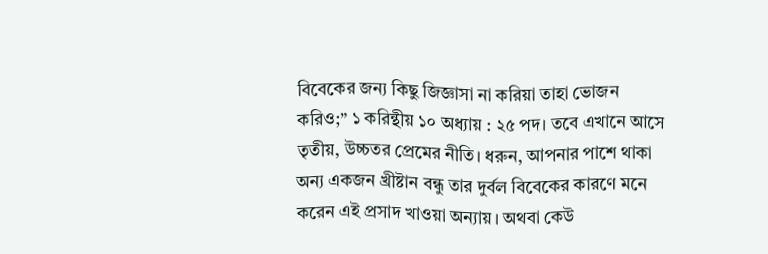বিবেকের জন্য কিছু জিজ্ঞাসা না করিয়া তাহা ভোজন করিও;” ১ করিন্থীয় ১০ অধ্যায় : ২৫ পদ। তবে এখানে আসে তৃতীয়, উচ্চতর প্রেমের নীতি। ধরুন, আপনার পাশে থাকা
অন্য একজন খ্রীষ্টান বন্ধু তার দুর্বল বিবেকের কারণে মনে করেন এই প্রসাদ খাওয়া অন্যায়। অথবা কেউ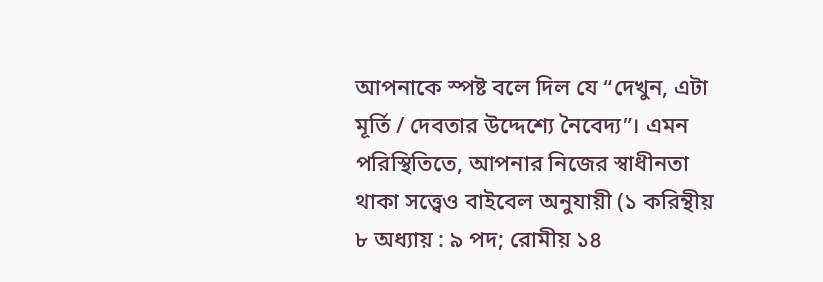আপনাকে স্পষ্ট বলে দিল যে “দেখুন, এটা মূর্তি / দেবতার উদ্দেশ্যে নৈবেদ্য”। এমন পরিস্থিতিতে, আপনার নিজের স্বাধীনতা থাকা সত্ত্বেও বাইবেল অনুযায়ী (১ করিন্থীয় ৮ অধ্যায় : ৯ পদ; রোমীয় ১৪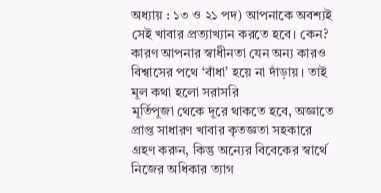অধ্যায় : ১৩ ও ২১ পদ) আপনাকে অবশ্যই সেই খাবার প্রত্যাখ্যান করতে হবে। কেন? কারণ আপনার স্বাধীনতা যেন অন্য কারও বিশ্বাসের পথে ‘বাঁধা’ হয়ে না দাঁড়ায়। তাই মূল কথা হলো সরাসরি
মূর্তিপূজা থেকে দূরে থাকতে হবে, অজ্ঞাতে প্রাপ্ত সাধারণ খাবার কৃতজ্ঞতা সহকারে গ্রহণ করুন, কিন্তু অন্যের বিবেকের স্বার্থে নিজের অধিকার ত্যাগ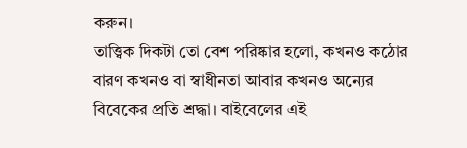করুন।
তাত্ত্বিক দিকটা তো বেশ পরিষ্কার হলো, কখনও কঠোর বারণ কখনও বা স্বাধীনতা আবার কখনও অন্যের বিবেকের প্রতি শ্রদ্ধা। বাইবেলের এই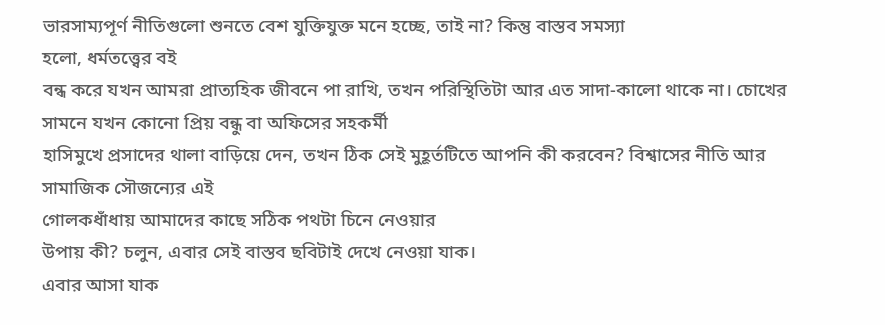ভারসাম্যপূর্ণ নীতিগুলো শুনতে বেশ যুক্তিযুক্ত মনে হচ্ছে, তাই না? কিন্তু বাস্তব সমস্যা
হলো, ধর্মতত্ত্বের বই
বন্ধ করে যখন আমরা প্রাত্যহিক জীবনে পা রাখি, তখন পরিস্থিতিটা আর এত সাদা-কালো থাকে না। চোখের সামনে যখন কোনো প্রিয় বন্ধু বা অফিসের সহকর্মী
হাসিমুখে প্রসাদের থালা বাড়িয়ে দেন, তখন ঠিক সেই মুহূর্তটিতে আপনি কী করবেন? বিশ্বাসের নীতি আর সামাজিক সৌজন্যের এই
গোলকধাঁধায় আমাদের কাছে সঠিক পথটা চিনে নেওয়ার
উপায় কী? চলুন, এবার সেই বাস্তব ছবিটাই দেখে নেওয়া যাক।
এবার আসা যাক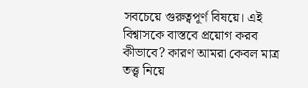সবচেয়ে গুরুত্বপূর্ণ বিষয়ে। এই
বিশ্বাসকে বাস্তবে প্রয়োগ করব কীভাবে? কারণ আমরা কেবল মাত্র তত্ত্ব নিয়ে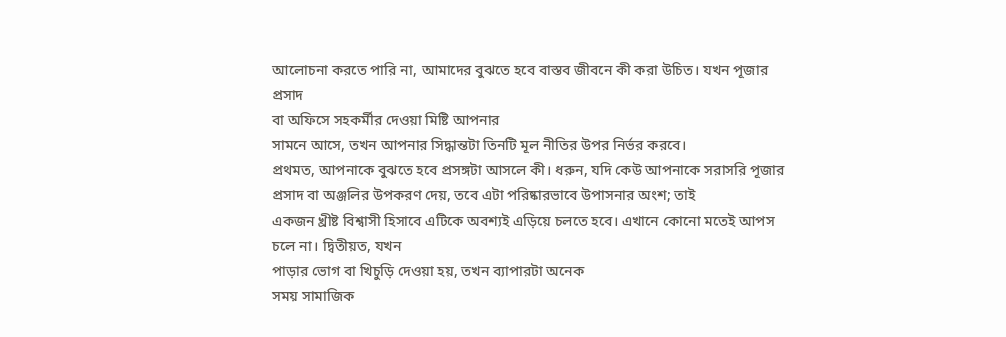আলোচনা করতে পারি না, আমাদের বুঝতে হবে বাস্তব জীবনে কী করা উচিত। যখন পূজার প্রসাদ
বা অফিসে সহকর্মীর দেওয়া মিষ্টি আপনার
সামনে আসে, তখন আপনার সিদ্ধান্তটা তিনটি মূল নীতির উপর নির্ভর করবে।
প্রথমত, আপনাকে বুঝতে হবে প্রসঙ্গটা আসলে কী। ধরুন, যদি কেউ আপনাকে সরাসরি পূজার প্রসাদ বা অঞ্জলির উপকরণ দেয়, তবে এটা পরিষ্কারভাবে উপাসনার অংশ; তাই
একজন খ্রীষ্ট বিশ্বাসী হিসাবে এটিকে অবশ্যই এড়িয়ে চলতে হবে। এখানে কোনো মতেই আপস চলে না। দ্বিতীয়ত, যখন
পাড়ার ভোগ বা খিচুড়ি দেওয়া হয়, তখন ব্যাপারটা অনেক
সময় সামাজিক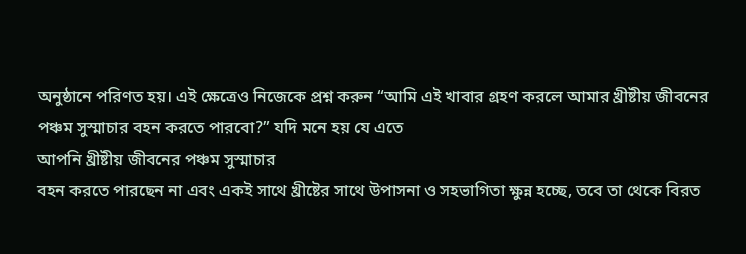অনুষ্ঠানে পরিণত হয়। এই ক্ষেত্রেও নিজেকে প্রশ্ন করুন “আমি এই খাবার গ্রহণ করলে আমার খ্রীষ্টীয় জীবনের পঞ্চম সুস্মাচার বহন করতে পারবো?” যদি মনে হয় যে এতে
আপনি খ্রীষ্টীয় জীবনের পঞ্চম সুস্মাচার
বহন করতে পারছেন না এবং একই সাথে খ্রীষ্টের সাথে উপাসনা ও সহভাগিতা ক্ষুন্ন হচ্ছে, তবে তা থেকে বিরত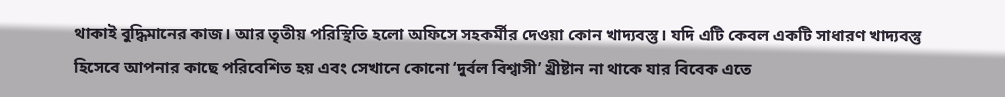থাকাই বুদ্ধিমানের কাজ। আর তৃতীয় পরিস্থিতি হলো অফিসে সহকর্মীর দেওয়া কোন খাদ্যবস্তু। যদি এটি কেবল একটি সাধারণ খাদ্যবস্তু হিসেবে আপনার কাছে পরিবেশিত হয় এবং সেখানে কোনো ‘দুর্বল বিশ্বাসী’ খ্রীষ্টান না থাকে যার বিবেক এতে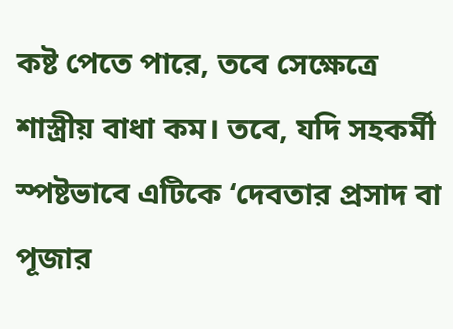কষ্ট পেতে পারে, তবে সেক্ষেত্রে শাস্ত্রীয় বাধা কম। তবে, যদি সহকর্মী স্পষ্টভাবে এটিকে ‘দেবতার প্রসাদ বা পূজার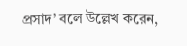প্রসাদ’ বলে উল্লেখ করেন,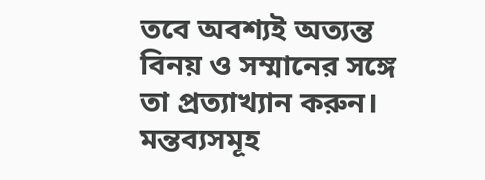তবে অবশ্যই অত্যন্ত বিনয় ও সম্মানের সঙ্গে তা প্রত্যাখ্যান করুন।
মন্তব্যসমূহ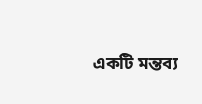একটি মন্তব্য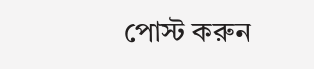পোস্ট করুন